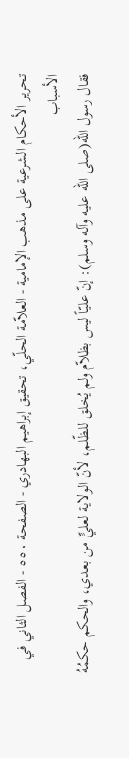تحرير الأحكام الشرعية على مذهب الإمامية - العلاّمة الحلّي، تحقيق إبراهيم البهادري - الصفحة ٥٥٠ - الفصل الثاني في الأسباب
فقال رسول اللّه(صلى الله عليه وآله وسلم): إنّ عليّاً ليس بظلاّم ولم يُخلق للظّلم، لأنّ الولاية لعليٍّ من بعدي، والحكم حكمُهُ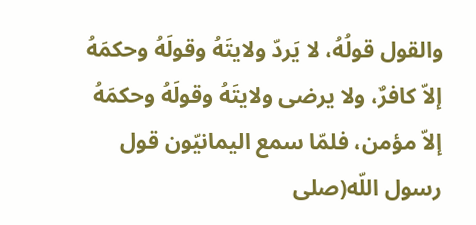والقول قولُهُ، لا يَردّ ولايتَهُ وقولَهُ وحكمَهُ إلاّ كافرٌ، ولا يرضى ولايتَهُ وقولَهُ وحكمَهُ إلاّ مؤمن، فلمّا سمع اليمانيّون قول رسول اللّه(صلى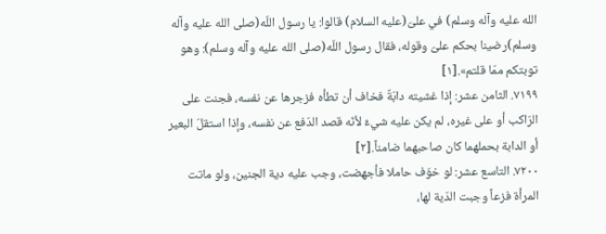الله عليه وآله وسلم) في علىّ(عليه السلام) قالوا: يا رسول اللّه(صلى الله عليه وآله وسلم)رضينا بحكم علىّ وقوله، فقال رسول اللّه(صلى الله عليه وآله وسلم): وهو توبتكم ممّا قلتم».[١]
٧١٩٩. الثامن عشر: إذا غشيته دابّةٌ فخاف أن تطأه فزجرها عن نفسه، فجنت على الرّاكب أو على غيره، لم يكن عليه شيءٌ لأنّه قصد الدّفع عن نفسه، وإذا استقلّ البعير أو الدابة بحملهما كان صاحبهما ضامناً.[٢]
٧٢٠٠. التاسع عشر: لو خوّف حاملا فأجهضت، وجب عليه دية الجنين، ولو ماتت المرأة فزعاً وجبت الدّية لها،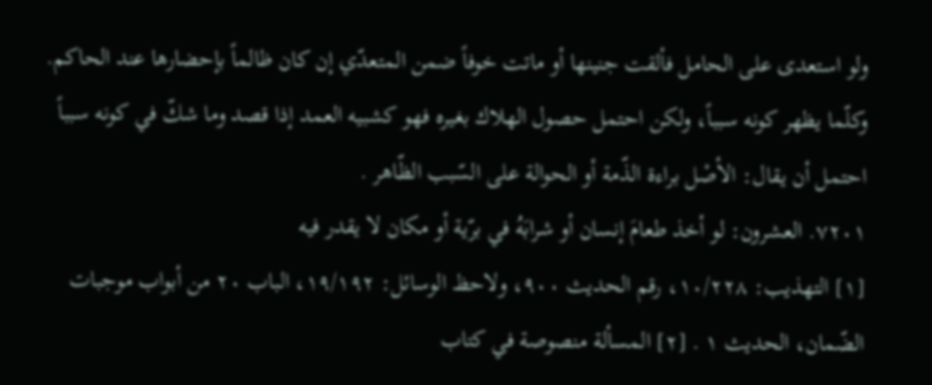ولو استعدى على الحامل فألقت جنينها أو ماتت خوفاً ضمن المتعدّي إن كان ظالماً بإحضارها عند الحاكم. وكلّما يظهر كونه سبباً، ولكن احتمل حصول الهلاك بغيره فهو كشبيه العمد إذا قصد وما شكّ في كونه سبباً احتمل أن يقال: الأصْل براءة الذّمة أو الحوالة على السّبب الظّاهر .
٧٢٠١. العشرون: لو أخذ طعامَ إنسان أو شرابَهُ في برّية أو مكان لا يقدر فيه
[١] التهذيب: ١٠/٢٢٨، رقم الحديث ٩٠٠، ولاحظ الوسائل: ١٩/١٩٢، الباب ٢٠ من أبواب موجبات الضّمان، الحديث ١ . [٢] المسألة منصوصة في كتاب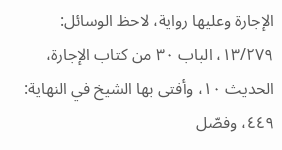الإجارة وعليها رواية، لاحظ الوسائل: ١٣/٢٧٩، الباب ٣٠ من كتاب الإجارة، الحديث ١٠، وأفتى بها الشيخ في النهاية: ٤٤٩، وفصّل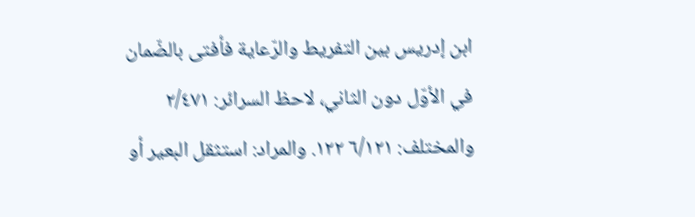ابن إدريس بين التفريط والرّعاية فأفتى بالضّمان في الأوّل دون الثاني، لاحظ السرائر: ٢/٤٧١ والمختلف: ٦/١٢١ ١٢٢. والمراد: استثقل البعير أو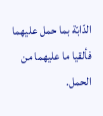الدّابّة بما حمل عليهما فألقيا ما عليهما من الحمل.